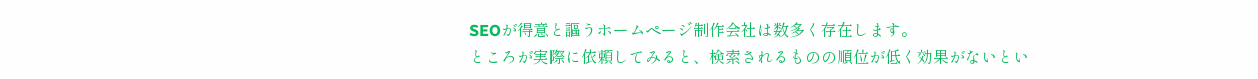SEOが得意と謳うホームページ制作会社は数多く存在します。
ところが実際に依頼してみると、検索されるものの順位が低く効果がないとい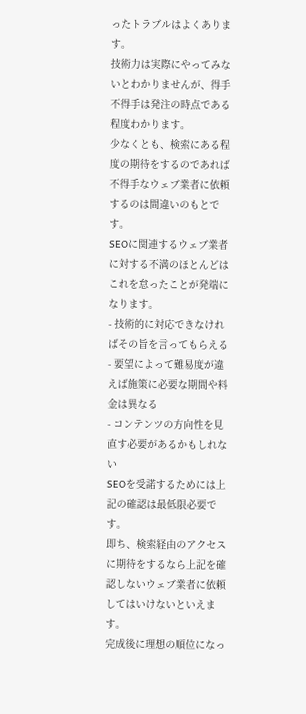ったトラブルはよくあります。
技術力は実際にやってみないとわかりませんが、得手不得手は発注の時点である程度わかります。
少なくとも、検索にある程度の期待をするのであれば不得手なウェブ業者に依頼するのは間違いのもとです。
SEOに関連するウェブ業者に対する不満のほとんどはこれを怠ったことが発端になります。
- 技術的に対応できなければその旨を言ってもらえる
- 要望によって難易度が違えば施策に必要な期間や料金は異なる
- コンテンツの方向性を見直す必要があるかもしれない
SEOを受諾するためには上記の確認は最低限必要です。
即ち、検索経由のアクセスに期待をするなら上記を確認しないウェブ業者に依頼してはいけないといえます。
完成後に理想の順位になっ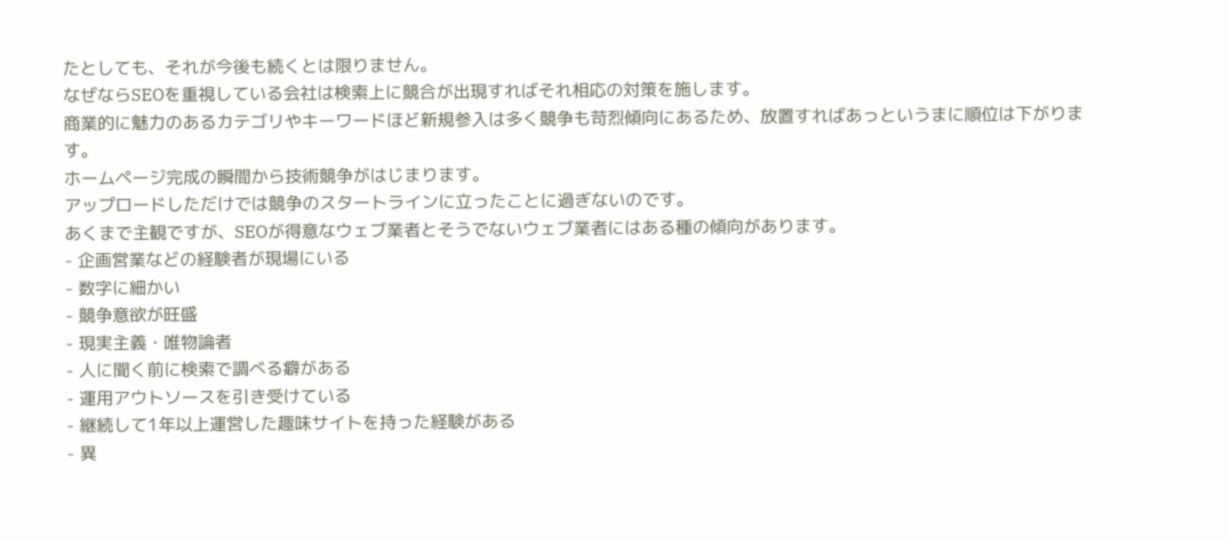たとしても、それが今後も続くとは限りません。
なぜならSEOを重視している会社は検索上に競合が出現すればそれ相応の対策を施します。
商業的に魅力のあるカテゴリやキーワードほど新規参入は多く競争も苛烈傾向にあるため、放置すればあっというまに順位は下がります。
ホームページ完成の瞬間から技術競争がはじまります。
アップロードしただけでは競争のスタートラインに立ったことに過ぎないのです。
あくまで主観ですが、SEOが得意なウェブ業者とそうでないウェブ業者にはある種の傾向があります。
- 企画営業などの経験者が現場にいる
- 数字に細かい
- 競争意欲が旺盛
- 現実主義・唯物論者
- 人に聞く前に検索で調べる癖がある
- 運用アウトソースを引き受けている
- 継続して1年以上運営した趣味サイトを持った経験がある
- 異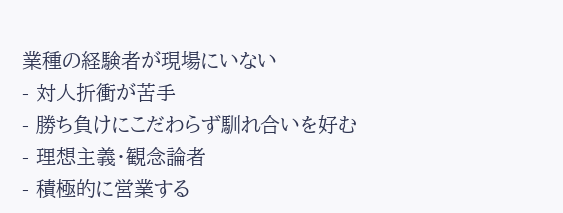業種の経験者が現場にいない
- 対人折衝が苦手
- 勝ち負けにこだわらず馴れ合いを好む
- 理想主義・観念論者
- 積極的に営業する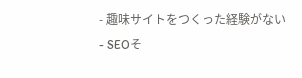- 趣味サイトをつくった経験がない
- SEOそ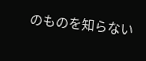のものを知らない